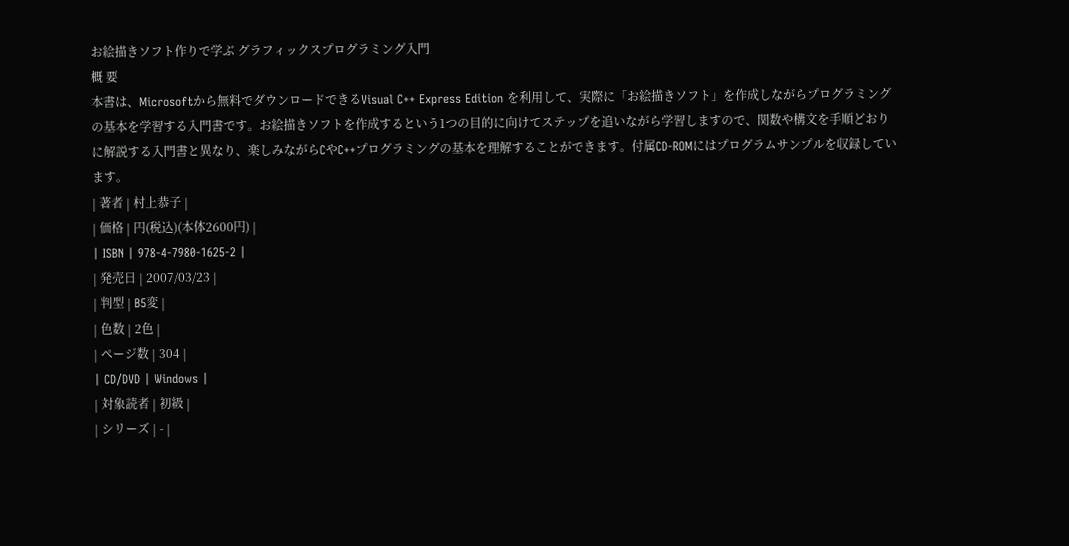お絵描きソフト作りで学ぶ グラフィックスプログラミング入門
概 要
本書は、Microsoftから無料でダウンロードできるVisual C++ Express Edition を利用して、実際に「お絵描きソフト」を作成しながらプログラミングの基本を学習する入門書です。お絵描きソフトを作成するという1つの目的に向けてステップを追いながら学習しますので、関数や構文を手順どおりに解説する入門書と異なり、楽しみながらCやC++プログラミングの基本を理解することができます。付属CD-ROMにはプログラムサンプルを収録しています。
| 著者 | 村上恭子 |
| 価格 | 円(税込)(本体2600円) |
| ISBN | 978-4-7980-1625-2 |
| 発売日 | 2007/03/23 |
| 判型 | B5変 |
| 色数 | 2色 |
| ページ数 | 304 |
| CD/DVD | Windows |
| 対象読者 | 初級 |
| シリーズ | - |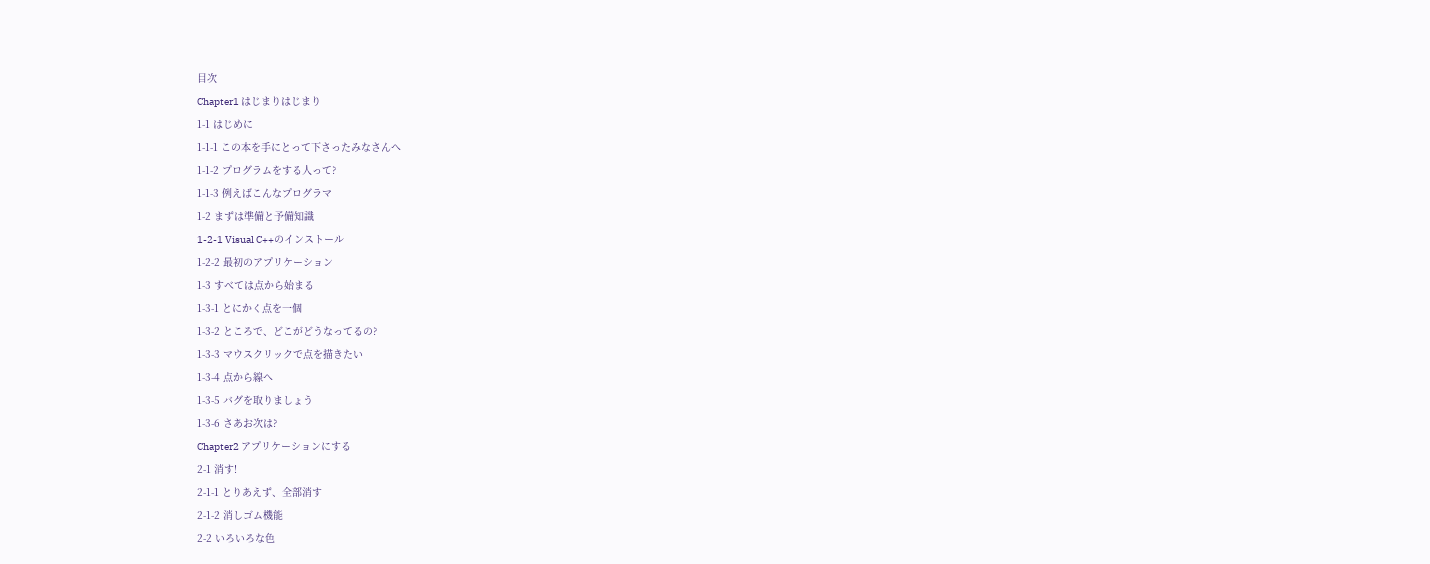目次
Chapter1 はじまりはじまり
1-1 はじめに
1-1-1 この本を手にとって下さったみなさんへ
1-1-2 プログラムをする人って?
1-1-3 例えばこんなプログラマ
1-2 まずは準備と予備知識
1-2-1 Visual C++のインストール
1-2-2 最初のアプリケーション
1-3 すべては点から始まる
1-3-1 とにかく点を一個
1-3-2 ところで、どこがどうなってるの?
1-3-3 マウスクリックで点を描きたい
1-3-4 点から線へ
1-3-5 バグを取りましょう
1-3-6 さあお次は?
Chapter2 アプリケーションにする
2-1 消す!
2-1-1 とりあえず、全部消す
2-1-2 消しゴム機能
2-2 いろいろな色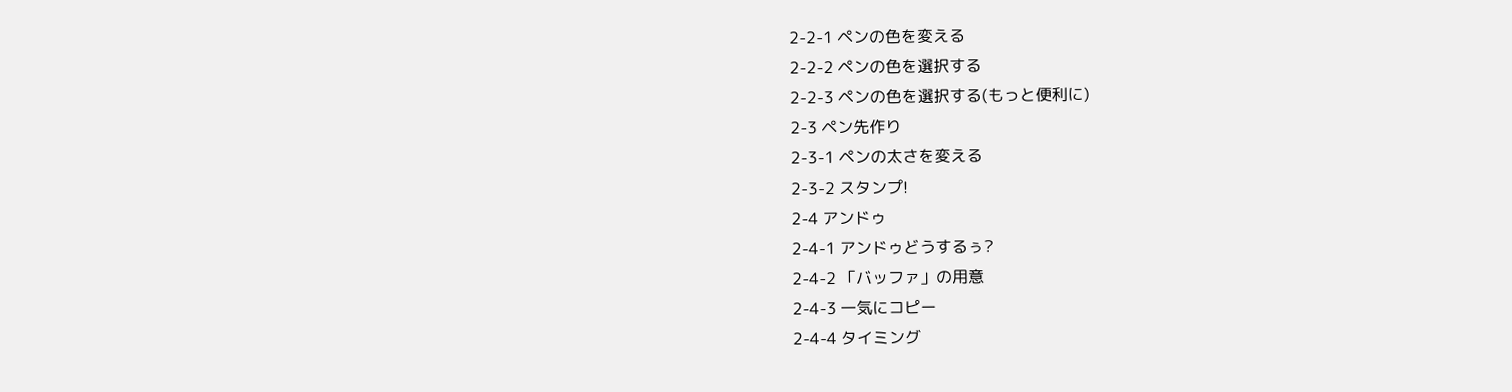2-2-1 ペンの色を変える
2-2-2 ペンの色を選択する
2-2-3 ペンの色を選択する(もっと便利に)
2-3 ペン先作り
2-3-1 ペンの太さを変える
2-3-2 スタンプ!
2-4 アンドゥ
2-4-1 アンドゥどうするぅ?
2-4-2 「バッファ」の用意
2-4-3 一気にコピー
2-4-4 タイミング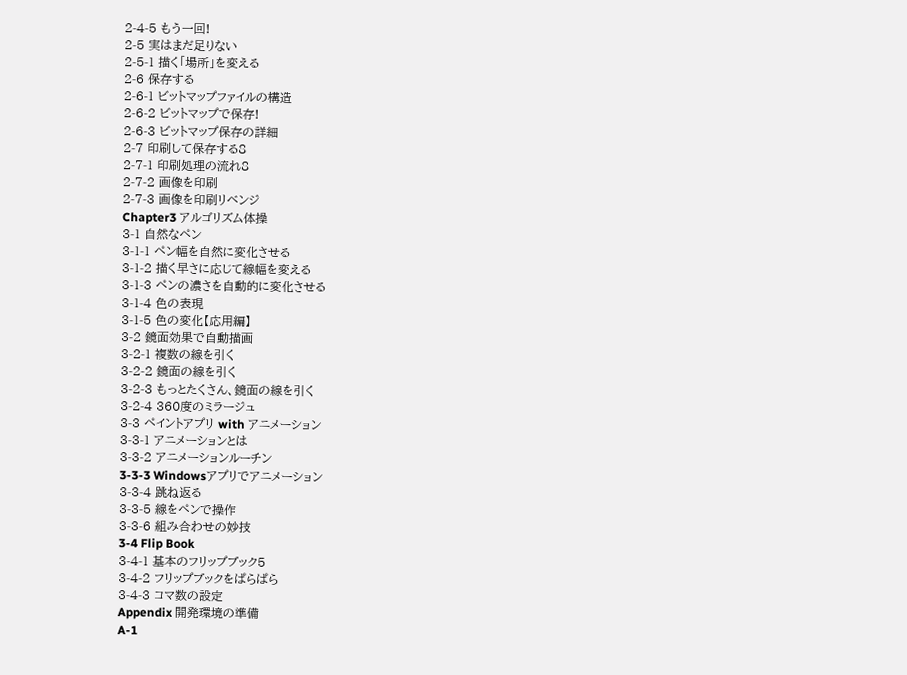2-4-5 もう一回!
2-5 実はまだ足りない
2-5-1 描く「場所」を変える
2-6 保存する
2-6-1 ビットマップファイルの構造
2-6-2 ビットマップで保存!
2-6-3 ビットマップ保存の詳細
2-7 印刷して保存する8
2-7-1 印刷処理の流れ8
2-7-2 画像を印刷
2-7-3 画像を印刷リベンジ
Chapter3 アルゴリズム体操
3-1 自然なペン
3-1-1 ペン幅を自然に変化させる
3-1-2 描く早さに応じて線幅を変える
3-1-3 ペンの濃さを自動的に変化させる
3-1-4 色の表現
3-1-5 色の変化【応用編】
3-2 鏡面効果で自動描画
3-2-1 複数の線を引く
3-2-2 鏡面の線を引く
3-2-3 もっとたくさん、鏡面の線を引く
3-2-4 360度のミラージュ
3-3 ペイントアプリ with アニメーション
3-3-1 アニメーションとは
3-3-2 アニメーションルーチン
3-3-3 Windowsアプリでアニメーション
3-3-4 跳ね返る
3-3-5 線をペンで操作
3-3-6 組み合わせの妙技
3-4 Flip Book
3-4-1 基本のフリップブック5
3-4-2 フリップブックをぱらぱら
3-4-3 コマ数の設定
Appendix 開発環境の準備
A-1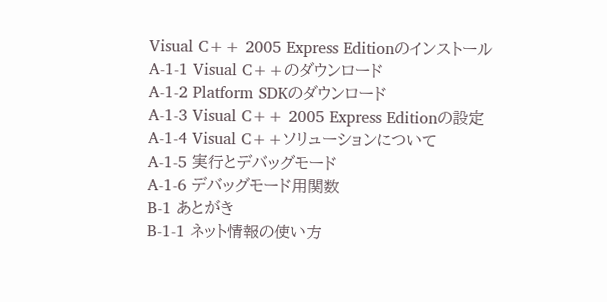Visual C++ 2005 Express Editionのインストール
A-1-1 Visual C++のダウンロード
A-1-2 Platform SDKのダウンロード
A-1-3 Visual C++ 2005 Express Editionの設定
A-1-4 Visual C++ソリューションについて
A-1-5 実行とデバッグモード
A-1-6 デバッグモード用関数
B-1 あとがき
B-1-1 ネット情報の使い方